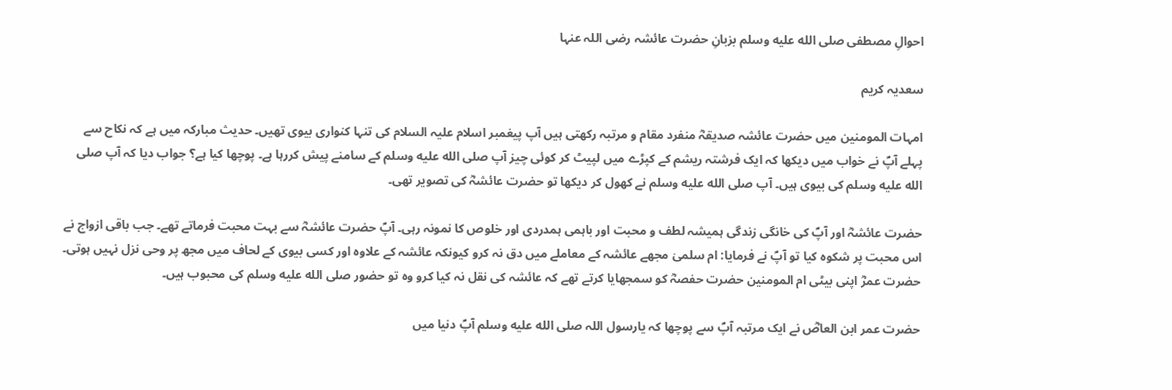احوالِ مصطفی صلى الله عليه وسلم بزبانِ حضرت عائشہ رضی اللہ عنہا

سعدیہ کریم

امہات المومنین میں حضرت عائشہ صدیقہؓ منفرد مقام و مرتبہ رکھتی ہیں آپ پیغمبر اسلام علیہ السلام کی تنہا کنواری بیوی تھیں۔ حدیث مبارکہ میں ہے کہ نکاح سے پہلے آپؐ نے خواب میں دیکھا کہ ایک فرشتہ ریشم کے کپڑے میں لپیٹ کر کوئی چیز آپ صلى الله عليه وسلم کے سامنے پیش کررہا ہے۔ پوچھا کیا ہے؟ جواب دیا کہ آپ صلى الله عليه وسلم کی بیوی ہیں۔ آپ صلى الله عليه وسلم نے کھول کر دیکھا تو حضرت عائشہؓ کی تصویر تھی۔

حضرت عائشہؓ اور آپؐ کی خانگی زندگی ہمیشہ لطف و محبت اور باہمی ہمدردی اور خلوص کا نمونہ رہی۔ آپؐ حضرت عائشہؓ سے بہت محبت فرماتے تھے۔ جب باقی ازواج نے اس محبت پر شکوہ کیا تو آپؐ نے فرمایا: ام سلمیٰ مجھے عائشہ کے معاملے میں دق نہ کرو کیونکہ عائشہ کے علاوہ اور کسی بیوی کے لحاف میں مجھ پر وحی نزل نہیں ہوتی۔ حضرت عمرؓ اپنی بیٹی ام المومنین حضرت حفصہؓ کو سمجھایا کرتے تھے کہ عائشہ کی نقل نہ کیا کرو وہ تو حضور صلى الله عليه وسلم کی محبوب ہیں۔

حضرت عمر ابن العاصؓ نے ایک مرتبہ آپؐ سے پوچھا کہ یارسول اللہ صلى الله عليه وسلم آپؐ دنیا میں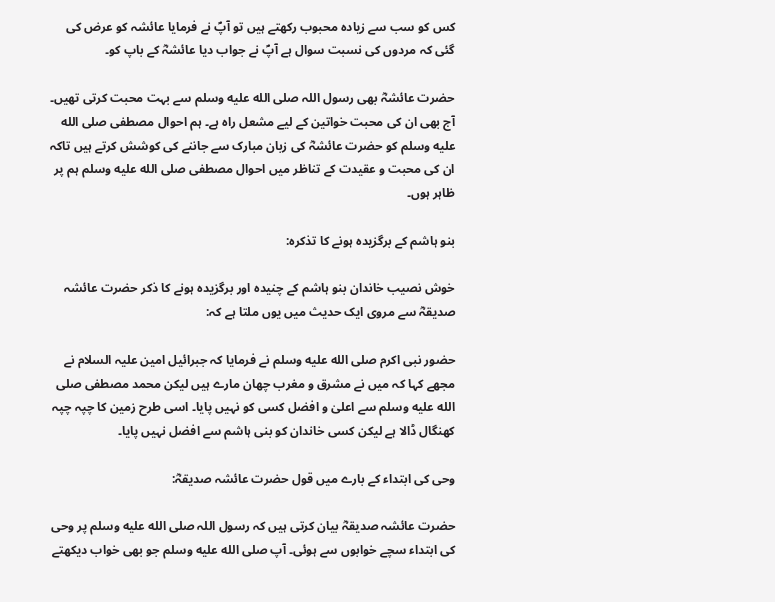کس کو سب سے زیادہ محبوب رکھتے ہیں تو آپؐ نے فرمایا عائشہ کو عرض کی گئی کہ مردوں کی نسبت سوال ہے آپؐ نے جواب دیا عائشہؓ کے باپ کو۔

حضرت عائشہؓ بھی رسول اللہ صلى الله عليه وسلم سے بہت محبت کرتی تھیں۔ آج بھی ان کی محبت خواتین کے لیے مشعل راہ ہے۔ ہم احوال مصطفی صلى الله عليه وسلم کو حضرت عائشہؓ کی زبان مبارک سے جاننے کی کوشش کرتے ہیں تاکہ ان کی محبت و عقیدت کے تناظر میں احوال مصطفی صلى الله عليه وسلم ہم پر ظاہر ہوں۔

بنو ہاشم کے برگزیدہ ہونے کا تذکرہ:

خوش نصیب خاندان بنو ہاشم کے چنیدہ اور برگزیدہ ہونے کا ذکر حضرت عائشہ صدیقہؓ سے مروی ایک حدیث میں یوں ملتا ہے کہ:

حضور نبی اکرم صلى الله عليه وسلم نے فرمایا کہ جبرائیل امین علیہ السلام نے مجھے کہا کہ میں نے مشرق و مغرب چھان مارے ہیں لیکن محمد مصطفی صلى الله عليه وسلم سے اعلیٰ و افضل کسی کو نہیں پایا۔ اسی طرح زمین کا چپہ چپہ کھنگال ڈالا ہے لیکن کسی خاندان کو بنی ہاشم سے افضل نہیں پایا۔

وحی کی ابتداء کے بارے میں قول حضرت عائشہ صدیقہؓ:

حضرت عائشہ صدیقہؓ بیان کرتی ہیں کہ رسول اللہ صلى الله عليه وسلم پر وحی کی ابتداء سچے خوابوں سے ہوئی۔ آپ صلى الله عليه وسلم جو بھی خواب دیکھتے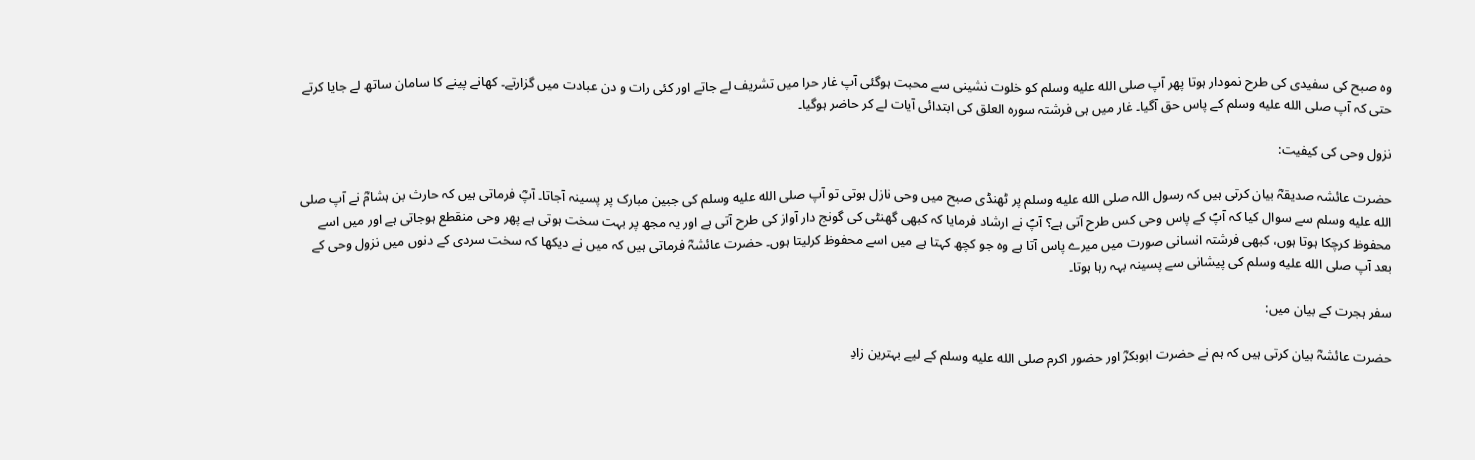وہ صبح کی سفیدی کی طرح نمودار ہوتا پھر آپ صلى الله عليه وسلم کو خلوت نشینی سے محبت ہوگئی آپ غار حرا میں تشریف لے جاتے اور کئی رات و دن عبادت میں گزارتے۔ کھانے پینے کا سامان ساتھ لے جایا کرتے حتی کہ آپ صلى الله عليه وسلم کے پاس حق آگیا۔ غار میں ہی فرشتہ سورہ العلق کی ابتدائی آیات لے کر حاضر ہوگیا۔

نزول وحی کی کیفیت:

حضرت عائشہ صدیقہؓ بیان کرتی ہیں کہ رسول اللہ صلى الله عليه وسلم پر ٹھنڈی صبح میں وحی نازل ہوتی تو آپ صلى الله عليه وسلم کی جبین مبارک پر پسینہ آجاتا۔ آپؓ فرماتی ہیں کہ حارث بن ہشامؓ نے آپ صلى الله عليه وسلم سے سوال کیا کہ آپؐ کے پاس وحی کس طرح آتی ہے؟ آپؐ نے ارشاد فرمایا کہ کبھی گھنٹی کی گونج دار آواز کی طرح آتی ہے اور یہ مجھ پر بہت سخت ہوتی ہے پھر وحی منقطع ہوجاتی ہے اور میں اسے محفوظ کرچکا ہوتا ہوں، کبھی فرشتہ انسانی صورت میں میرے پاس آتا ہے وہ جو کچھ کہتا ہے میں اسے محفوظ کرلیتا ہوں۔ حضرت عائشہؓ فرماتی ہیں کہ میں نے دیکھا کہ سخت سردی کے دنوں میں نزول وحی کے بعد آپ صلى الله عليه وسلم کی پیشانی سے پسینہ بہہ رہا ہوتا۔

سفر ہجرت کے بیان میں:

حضرت عائشہؓ بیان کرتی ہیں کہ ہم نے حضرت ابوبکرؓ اور حضور اکرم صلى الله عليه وسلم کے لیے بہترین زادِ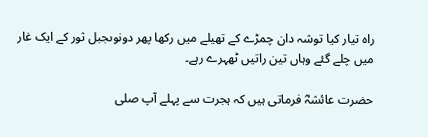راہ تیار کیا توشہ دان چمڑے کے تھیلے میں رکھا پھر دونوںجبل ثور کے ایک غار میں چلے گئے وہاں تین راتیں ٹھہرے رہے۔

حضرت عائشہؓ فرماتی ہیں کہ ہجرت سے پہلے آپ صلى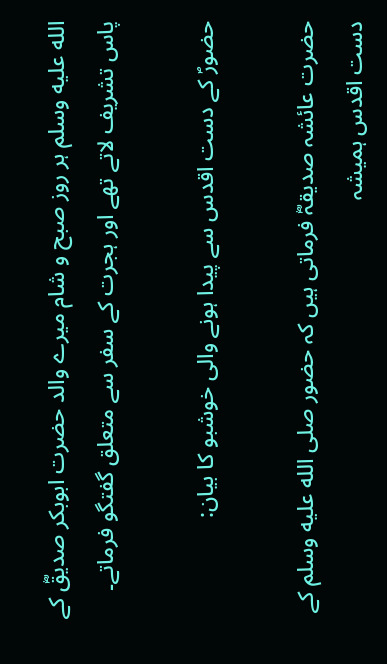الله عليه وسلم ہر روز صبح و شام میرے والد حضرت ابوبکر صدیقؓ کے پاس تشریف لاتے تھے اور ہجرت کے سفر سے متعلق گفتگو فرماتے۔

حضورؐ کے دست اقدس سے پیدا ہونے والی خوشبو کا بیان:

حضرت عائشہ صدیقہؓ فرماتی ہیں کہ حضور صلى الله عليه وسلم کے دست اقدس ہمیشہ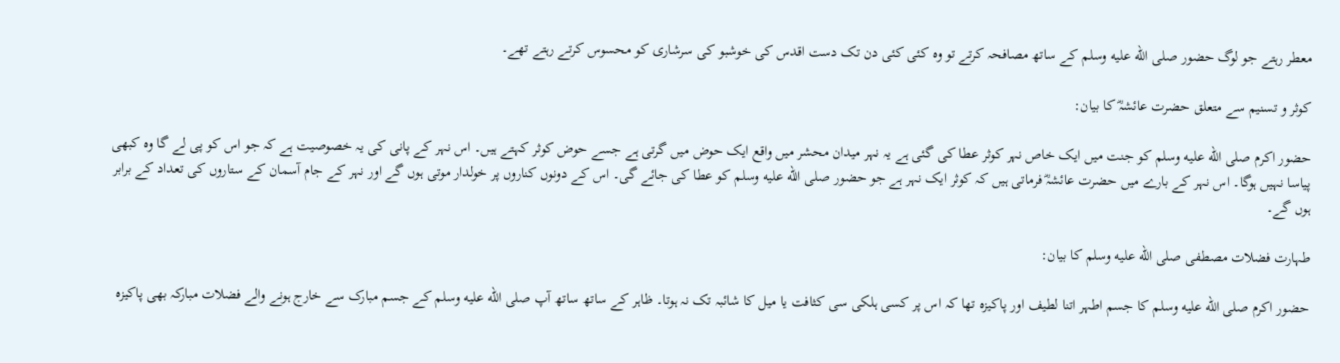معطر رہتے جو لوگ حضور صلى الله عليه وسلم کے ساتھ مصافحہ کرتے تو وہ کئی کئی دن تک دست اقدس کی خوشبو کی سرشاری کو محسوس کرتے رہتے تھے۔

کوثر و تسنیم سے متعلق حضرت عائشہؓ کا بیان:

حضور اکرم صلى الله عليه وسلم کو جنت میں ایک خاص نہر کوثر عطا کی گئی ہے یہ نہر میدان محشر میں واقع ایک حوض میں گرتی ہے جسے حوض کوثر کہتے ہیں۔ اس نہر کے پانی کی یہ خصوصیت ہے کہ جو اس کو پی لے گا وہ کبھی پیاسا نہیں ہوگا۔ اس نہر کے بارے میں حضرت عائشہؓ فرماتی ہیں کہ کوثر ایک نہر ہے جو حضور صلى الله عليه وسلم کو عطا کی جائے گی۔ اس کے دونوں کناروں پر خولدار موتی ہوں گے اور نہر کے جام آسمان کے ستاروں کی تعداد کے برابر ہوں گے۔

طہارت فضلات مصطفی صلى الله عليه وسلم کا بیان:

حضور اکرم صلى الله عليه وسلم کا جسم اطہر اتنا لطیف اور پاکیزہ تھا کہ اس پر کسی ہلکی سی کثافت یا میل کا شائبہ تک نہ ہوتا۔ ظاہر کے ساتھ ساتھ آپ صلى الله عليه وسلم کے جسم مبارک سے خارج ہونے والے فضلات مبارکہ بھی پاکیزہ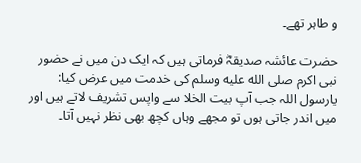و طاہر تھے۔

حضرت عائشہ صدیقہؓ فرماتی ہیں کہ ایک دن میں نے حضور نبی اکرم صلى الله عليه وسلم کی خدمت میں عرض کیا: یارسول اللہ جب آپ بیت الخلا سے واپس تشریف لاتے ہیں اور میں اندر جاتی ہوں تو مجھے وہاں کچھ بھی نظر نہیں آتا۔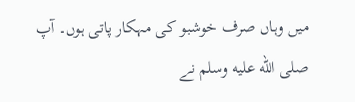میں وہاں صرف خوشبو کی مہکار پاتی ہوں۔ آپ صلى الله عليه وسلم نے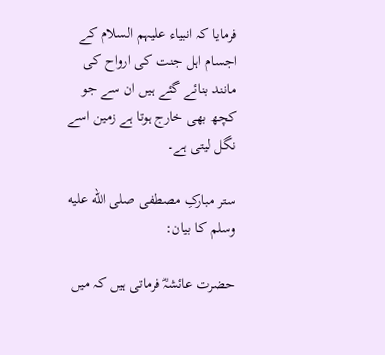فرمایا کہ انبیاء علیہم السلام کے اجسام اہل جنت کی ارواح کی مانند بنائے گئے ہیں ان سے جو کچھ بھی خارج ہوتا ہے زمین اسے نگل لیتی ہے۔

ستر مبارکِ مصطفی صلى الله عليه وسلم کا بیان:

حضرت عائشہؓ فرماتی ہیں کہ میں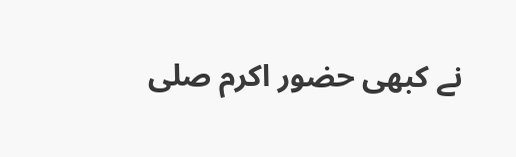نے کبھی حضور اکرم صلى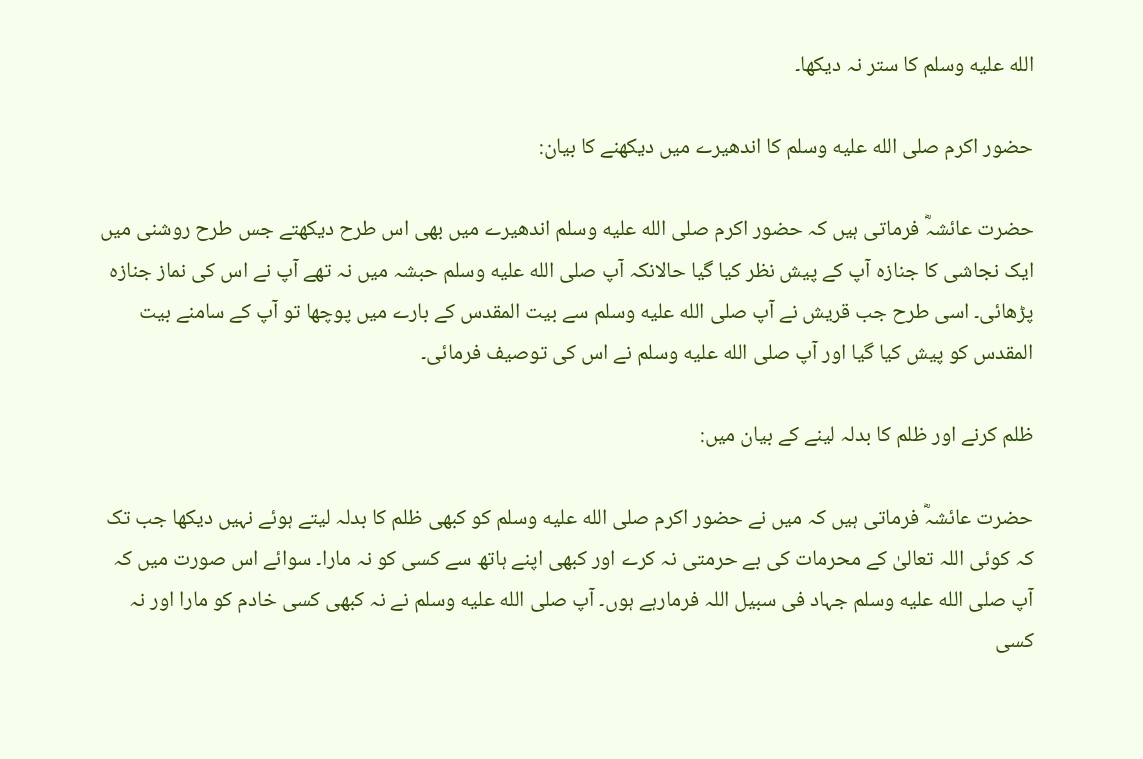الله عليه وسلم کا ستر نہ دیکھا۔

حضور اکرم صلى الله عليه وسلم کا اندھیرے میں دیکھنے کا بیان:

حضرت عائشہؓ فرماتی ہیں کہ حضور اکرم صلى الله عليه وسلم اندھیرے میں بھی اس طرح دیکھتے جس طرح روشنی میں ایک نجاشی کا جنازہ آپ کے پیش نظر کیا گیا حالانکہ آپ صلى الله عليه وسلم حبشہ میں نہ تھے آپ نے اس کی نماز جنازہ پڑھائی۔ اسی طرح جب قریش نے آپ صلى الله عليه وسلم سے بیت المقدس کے بارے میں پوچھا تو آپ کے سامنے بیت المقدس کو پیش کیا گیا اور آپ صلى الله عليه وسلم نے اس کی توصیف فرمائی۔

ظلم کرنے اور ظلم کا بدلہ لینے کے بیان میں:

حضرت عائشہؓ فرماتی ہیں کہ میں نے حضور اکرم صلى الله عليه وسلم کو کبھی ظلم کا بدلہ لیتے ہوئے نہیں دیکھا جب تک کہ کوئی اللہ تعالیٰ کے محرمات کی بے حرمتی نہ کرے اور کبھی اپنے ہاتھ سے کسی کو نہ مارا۔ سوائے اس صورت میں کہ آپ صلى الله عليه وسلم جہاد فی سبیل اللہ فرمارہے ہوں۔ آپ صلى الله عليه وسلم نے نہ کبھی کسی خادم کو مارا اور نہ کسی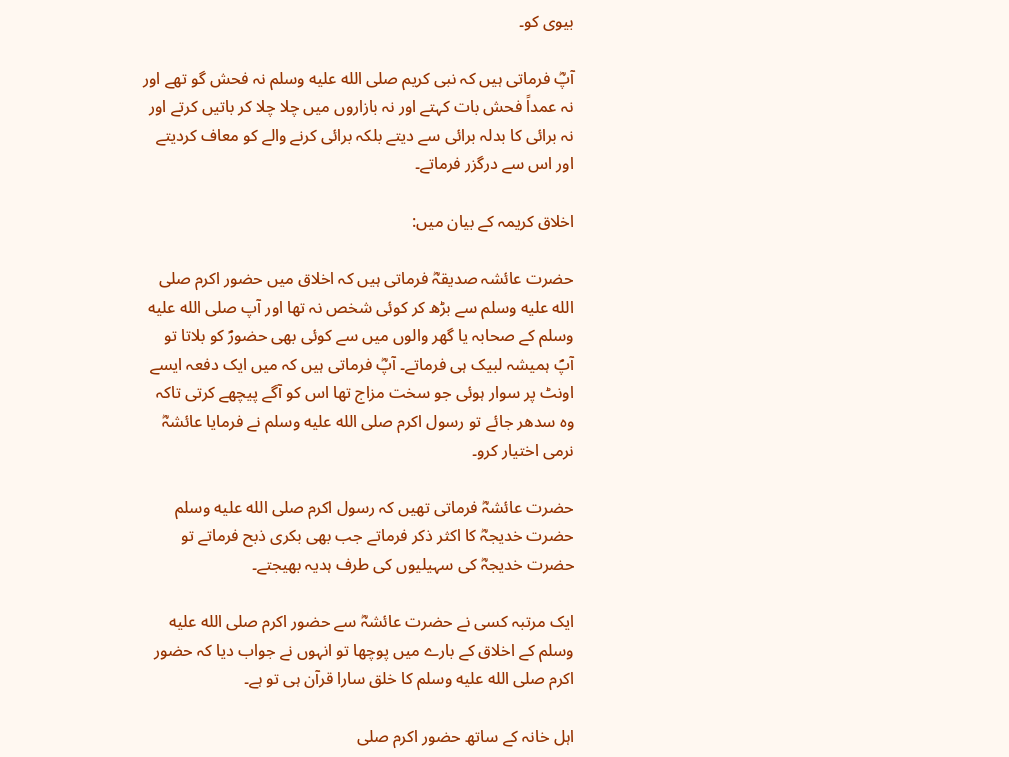بیوی کو۔

آپؓ فرماتی ہیں کہ نبی کریم صلى الله عليه وسلم نہ فحش گو تھے اور نہ عمداً فحش بات کہتے اور نہ بازاروں میں چلا چلا کر باتیں کرتے اور نہ برائی کا بدلہ برائی سے دیتے بلکہ برائی کرنے والے کو معاف کردیتے اور اس سے درگزر فرماتے۔

اخلاق کریمہ کے بیان میں:

حضرت عائشہ صدیقہؓ فرماتی ہیں کہ اخلاق میں حضور اکرم صلى الله عليه وسلم سے بڑھ کر کوئی شخص نہ تھا اور آپ صلى الله عليه وسلم کے صحابہ یا گھر والوں میں سے کوئی بھی حضورؐ کو بلاتا تو آپؐ ہمیشہ لبیک ہی فرماتے۔ آپؓ فرماتی ہیں کہ میں ایک دفعہ ایسے اونٹ پر سوار ہوئی جو سخت مزاج تھا اس کو آگے پیچھے کرتی تاکہ وہ سدھر جائے تو رسول اکرم صلى الله عليه وسلم نے فرمایا عائشہؓ نرمی اختیار کرو۔

حضرت عائشہؓ فرماتی تھیں کہ رسول اکرم صلى الله عليه وسلم حضرت خدیجہؓ کا اکثر ذکر فرماتے جب بھی بکری ذبح فرماتے تو حضرت خدیجہؓ کی سہیلیوں کی طرف ہدیہ بھیجتے۔

ایک مرتبہ کسی نے حضرت عائشہؓ سے حضور اکرم صلى الله عليه وسلم کے اخلاق کے بارے میں پوچھا تو انہوں نے جواب دیا کہ حضور اکرم صلى الله عليه وسلم کا خلق سارا قرآن ہی تو ہے۔

اہل خانہ کے ساتھ حضور اکرم صلى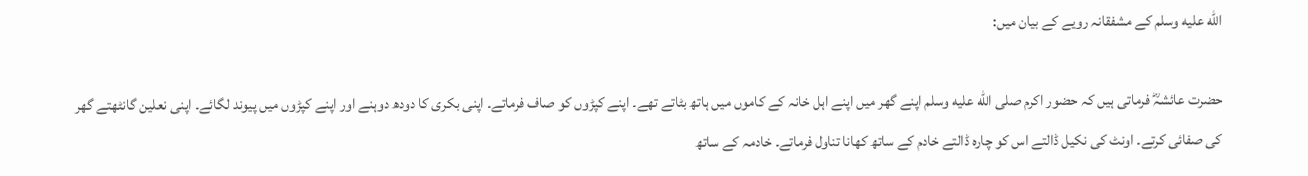الله عليه وسلم کے مشفقانہ رویے کے بیان میں:

حضرت عائشہؓ فرماتی ہیں کہ حضور اکرم صلى الله عليه وسلم اپنے گھر میں اپنے اہل خانہ کے کاموں میں ہاتھ بٹاتے تھے۔ اپنے کپڑوں کو صاف فرماتے۔ اپنی بکری کا دودھ دوہنے اور اپنے کپڑوں میں پیوند لگائے۔ اپنی نعلین گانٹھتے گھر کی صفائی کرتے۔ اونٹ کی نکیل ڈالتے اس کو چارہ ڈالتے خادم کے ساتھ کھانا تناول فرماتے۔ خادمہ کے ساتھ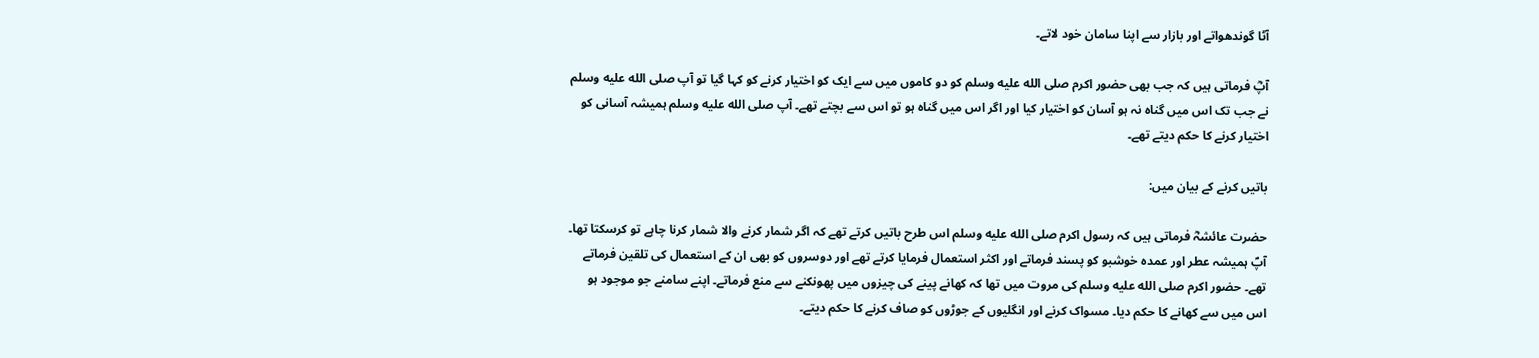آٹا گوندھواتے اور بازار سے اپنا سامان خود لاتے۔

آپؓ فرماتی ہیں کہ جب بھی حضور اکرم صلى الله عليه وسلم کو دو کاموں میں سے ایک کو اختیار کرنے کو کہا گیا تو آپ صلى الله عليه وسلم نے جب تک اس میں گناہ نہ ہو آسان کو اختیار کیا اور اگر اس میں گناہ ہو تو اس سے بچتے تھے۔ آپ صلى الله عليه وسلم ہمیشہ آسانی کو اختیار کرنے کا حکم دیتے تھے۔

باتیں کرنے کے بیان میں:

حضرت عائشہؓ فرماتی ہیں کہ رسول اکرم صلى الله عليه وسلم اس طرح باتیں کرتے تھے کہ اگر شمار کرنے والا شمار کرنا چاہے تو کرسکتا تھا۔ آپؐ ہمیشہ عطر اور عمدہ خوشبو کو پسند فرماتے اور اکثر استعمال فرمایا کرتے تھے اور دوسروں کو بھی ان کے استعمال کی تلقین فرماتے تھے۔ حضور اکرم صلى الله عليه وسلم کی مروت میں تھا کہ کھانے پینے کی چیزوں میں پھونکنے سے منع فرماتے۔ اپنے سامنے جو موجود ہو اس میں سے کھانے کا حکم دیا۔ مسواک کرنے اور انگلیوں کے جوڑوں کو صاف کرنے کا حکم دیتے۔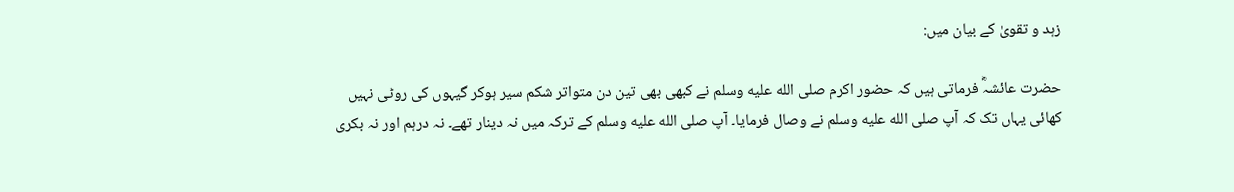زہد و تقویٰ کے بیان میں:

حضرت عائشہؓ فرماتی ہیں کہ حضور اکرم صلى الله عليه وسلم نے کبھی بھی تین دن متواتر شکم سیر ہوکر گیہوں کی روٹی نہیں کھائی یہاں تک کہ آپ صلى الله عليه وسلم نے وصال فرمایا۔ آپ صلى الله عليه وسلم کے ترکہ میں نہ دینار تھے۔ نہ درہم اور نہ بکری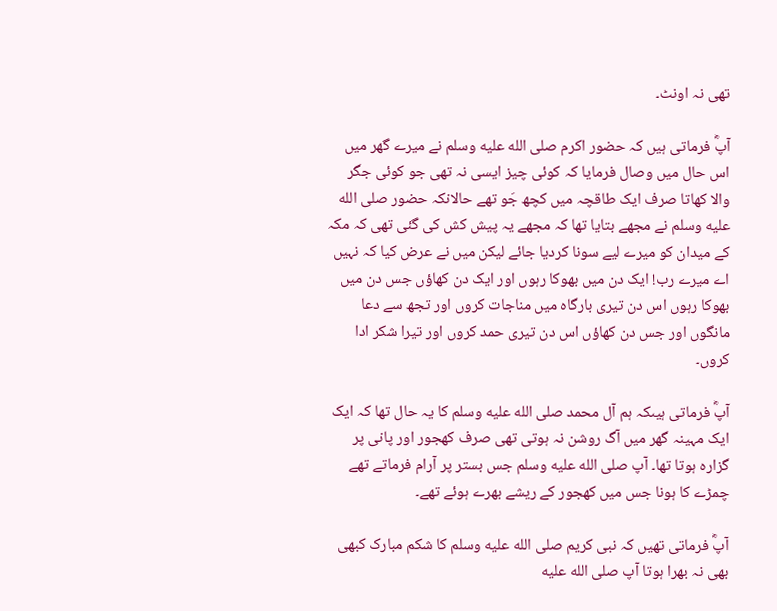تھی نہ اونٹ۔

آپؓ فرماتی ہیں کہ حضور اکرم صلى الله عليه وسلم نے میرے گھر میں اس حال میں وصال فرمایا کہ کوئی چیز ایسی نہ تھی جو کوئی جگر والا کھاتا صرف ایک طاقچہ میں کچھ جَو تھے حالانکہ حضور صلى الله عليه وسلم نے مجھے بتایا تھا کہ مجھے یہ پیش کش کی گئی تھی کہ مکہ کے میدان کو میرے لیے سونا کردیا جائے لیکن میں نے عرض کیا کہ نہیں اے میرے رب! ایک دن میں بھوکا رہوں اور ایک دن کھاؤں جس دن میں بھوکا رہوں اس دن تیری بارگاہ میں مناجات کروں اور تجھ سے دعا مانگوں اور جس دن کھاؤں اس دن تیری حمد کروں اور تیرا شکر ادا کروں۔

آپؓ فرماتی ہیںکہ ہم آل محمد صلى الله عليه وسلم کا یہ حال تھا کہ ایک ایک مہینہ گھر میں آگ روشن نہ ہوتی تھی صرف کھجور اور پانی پر گزارہ ہوتا تھا۔ آپ صلى الله عليه وسلم جس بستر پر آرام فرماتے تھے چمڑے کا ہونا جس میں کھجور کے ریشے بھرے ہوئے تھے۔

آپؓ فرماتی تھیں کہ نبی کریم صلى الله عليه وسلم کا شکم مبارک کبھی بھی نہ بھرا ہوتا آپ صلى الله عليه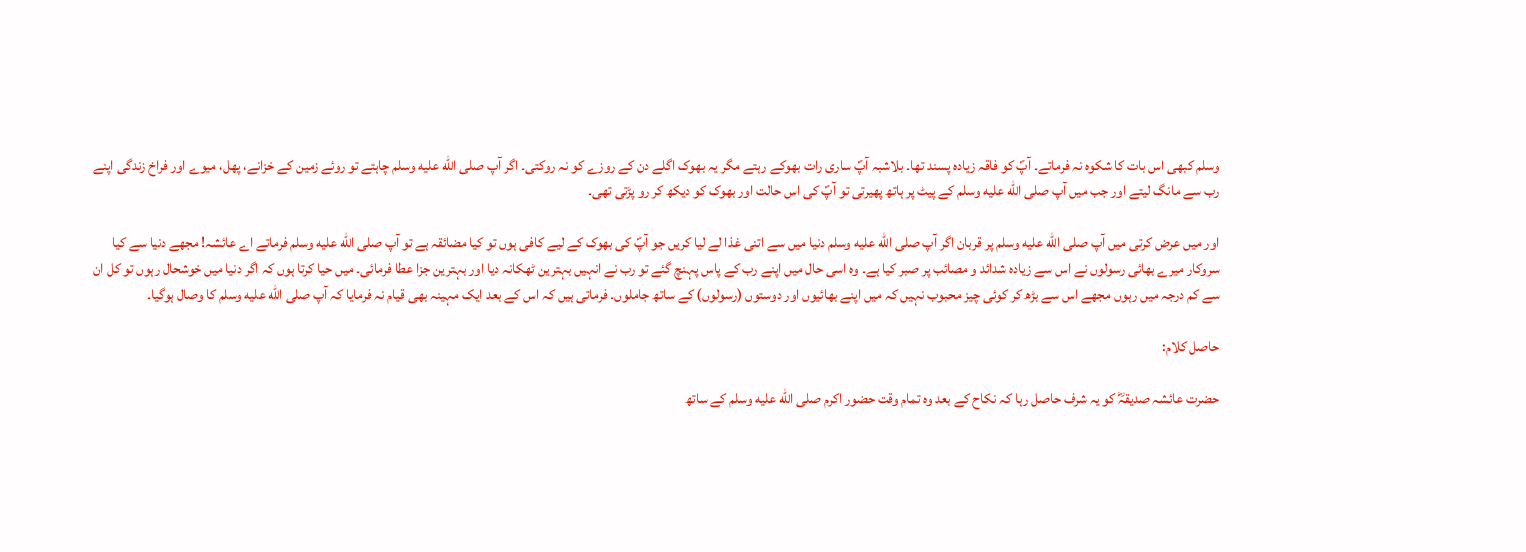وسلم کبھی اس بات کا شکوہ نہ فرماتے۔ آپؐ کو فاقہ زیادہ پسند تھا۔ بلاشبہ آپؐ ساری رات بھوکے رہتے مگر یہ بھوک اگلے دن کے روزے کو نہ روکتی۔ اگر آپ صلى الله عليه وسلم چاہتے تو روئے زمین کے خزانے، پھل، میوے اور فراخ زندگی اپنے رب سے مانگ لیتے اور جب میں آپ صلى الله عليه وسلم کے پیٹ پر ہاتھ پھیرتی تو آپؐ کی اس حالت اور بھوک کو دیکھ کر رو پڑتی تھی۔

اور میں عرض کرتی میں آپ صلى الله عليه وسلم پر قربان اگر آپ صلى الله عليه وسلم دنیا میں سے اتنی غذا لے لیا کریں جو آپؐ کی بھوک کے لیے کافی ہوں تو کیا مضائقہ ہے تو آپ صلى الله عليه وسلم فرماتے اے عائشہ! مجھے دنیا سے کیا سروکار میرے بھائی رسولوں نے اس سے زیادہ شدائد و مصائب پر صبر کیا ہے۔ وہ اسی حال میں اپنے رب کے پاس پہنچ گئے تو رب نے انہیں بہترین ٹھکانہ دیا اور بہترین جزا عطا فرمائی۔ میں حیا کرتا ہوں کہ اگر دنیا میں خوشحال رہوں تو کل ان سے کم درجہ میں رہوں مجھے اس سے بڑھ کر کوئی چیز محبوب نہیں کہ میں اپنے بھائیوں اور دوستوں (رسولوں) کے ساتھ جاملوں۔ فرماتی ہیں کہ اس کے بعد ایک مہینہ بھی قیام نہ فرمایا کہ آپ صلى الله عليه وسلم کا وصال ہوگیا۔

حاصل کلام:

حضرت عائشہ صدیقہؓ کو یہ شرف حاصل رہا کہ نکاح کے بعد وہ تمام وقت حضور اکرم صلى الله عليه وسلم کے ساتھ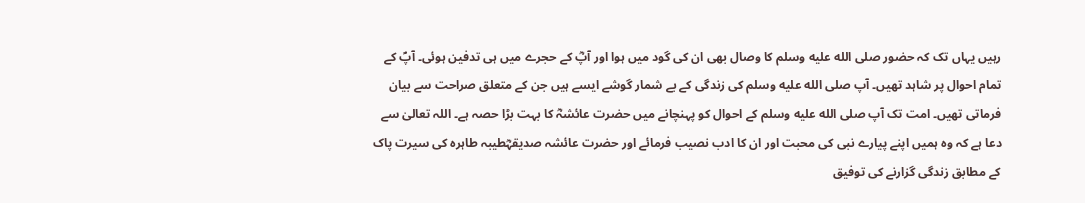رہیں یہاں تک کہ حضور صلى الله عليه وسلم کا وصال بھی ان کی گود میں ہوا اور آپؓ کے حجرے میں ہی تدفین ہوئی۔ آپؐ کے تمام احوال پر شاہد تھیں۔ آپ صلى الله عليه وسلم کی زندگی کے بے شمار گوشے ایسے ہیں جن کے متعلق صراحت سے بیان فرماتی تھیں۔ امت تک آپ صلى الله عليه وسلم کے احوال کو پہنچانے میں حضرت عائشہؓ کا بہت بڑا حصہ ہے۔ اللہ تعالیٰ سے دعا ہے کہ وہ ہمیں اپنے پیارے نبی کی محبت اور ان کا ادب نصیب فرمائے اور حضرت عائشہ صدیقہؓطیبہ طاہرہ کی سیرت پاک کے مطابق زندگی گزارنے کی توفیق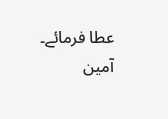عطا فرمائے۔ آمین